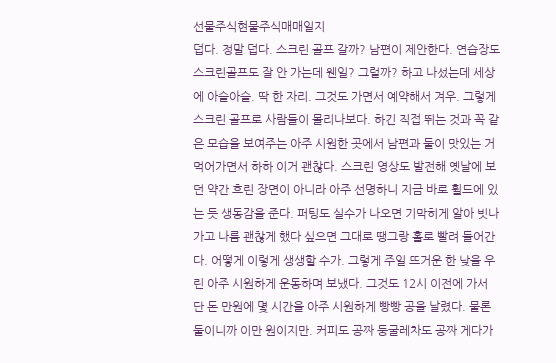선물주식현물주식매매일지
덥다. 정말 덥다. 스크린 골프 갈까? 남편이 제안한다. 연습장도 스크린골프도 잘 안 가는데 웬일? 그럴까? 하고 나섰는데 세상에 아슬아슬. 딱 한 자리. 그것도 가면서 예약해서 겨우. 그렇게 스크린 골프로 사람들이 몰리나보다. 하긴 직접 뛰는 것과 꼭 같은 모습을 보여주는 아주 시원한 곳에서 남편과 둘이 맛있는 거 먹어가면서 하하 이거 괜찮다. 스크린 영상도 발전해 옛날에 보던 약간 흐린 장면이 아니라 아주 선명하니 지금 바로 휠드에 있는 듯 생동감을 준다. 퍼팅도 실수가 나오면 기막히게 알아 빗나가고 나름 괜찮게 했다 싶으면 그대로 땡그랑 홀로 빨려 들어간다. 어떻게 이렇게 생생할 수가. 그렇게 주일 뜨거운 한 낮을 우린 아주 시원하게 운동하며 보냈다. 그것도 12시 이전에 가서 단 돈 만원에 몇 시간을 아주 시원하게 빵빵 공을 날렸다. 물론 둘이니까 이만 원이지만. 커피도 공짜 둥굴레차도 공짜 게다가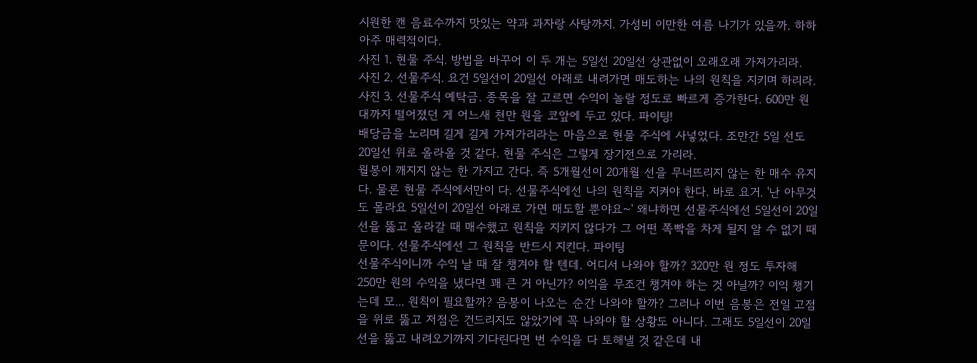시원한 캔 음료수까지 맛있는 약과 과자랑 사탕까지. 가성비 이만한 여름 나기가 있을까. 하하 아주 매력적이다.
사진 1. 현물 주식. 방법을 바꾸어 이 두 개는 5일선 20일선 상관없이 오래오래 가져가리라.
사진 2. 선물주식. 요건 5일선이 20일선 아래로 내려가면 매도하는 나의 원칙을 지키며 하리라.
사진 3. 선물주식 예탁금. 종목을 잘 고르면 수익이 놀랄 정도로 빠르게 증가한다. 600만 원대까지 떨어졌던 게 어느새 천만 원을 코앞에 두고 있다. 파이팅!
배당금을 노리며 길게 길게 가져가리라는 마음으로 현물 주식에 사넣었다. 조만간 5일 선도 20일선 위로 올라올 것 같다. 현물 주식은 그렇게 장기전으로 가리라.
월봉이 깨지지 않는 한 가지고 간다. 즉 5개월선이 20개월 선을 무너뜨리지 않는 한 매수 유지다. 물론 현물 주식에서만이 다. 선물주식에선 나의 원칙을 지켜야 한다. 바로 요거. '난 아무것도 몰라요 5일선이 20일선 아래로 가면 매도할 뿐야요~' 왜냐하면 선물주식에선 5일선이 20일선을 뚫고 올라갈 때 매수했고 원칙을 지키지 않다가 그 어떤 쪽빡을 차게 될지 알 수 없기 때문이다. 선물주식에선 그 원칙을 반드시 지킨다. 파이팅
선물주식이니까 수익 날 때 잘 챙겨야 할 텐데. 어디서 나와야 할까? 320만 원 정도 투자해 250만 원의 수익을 냈다면 꽤 큰 거 아닌가? 이익을 무조건 챙겨야 하는 것 아닐까? 이익 챙기는데 모... 원칙이 필요할까? 음봉이 나오는 순간 나와야 할까? 그러나 이번 음봉은 전일 고점을 위로 뚫고 저점은 건드리지도 않았기에 꼭 나와야 할 상황도 아니다. 그래도 5일선이 20일선을 뚫고 내려오기까지 기다린다면 번 수익을 다 토해낼 것 같은데 내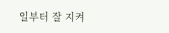일부터 잘 지켜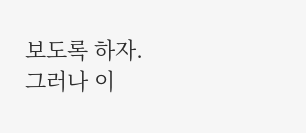보도록 하자. 그러나 이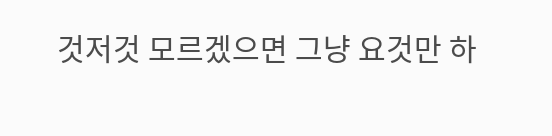것저것 모르겠으면 그냥 요것만 하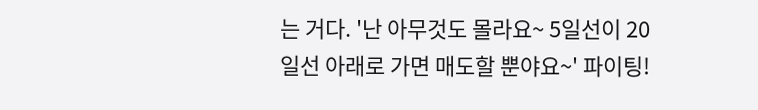는 거다. '난 아무것도 몰라요~ 5일선이 20일선 아래로 가면 매도할 뿐야요~' 파이팅!